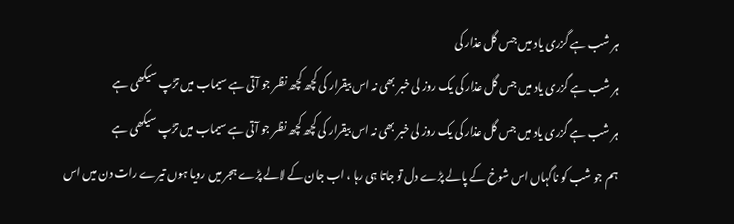ہر شب ہے گزری یاد میں جس گل عذار کی
ہر شب ہے گزری یاد میں جس گل عذار کی یک روز لی خبر بھی نہ اس بیقرار کی کچھ کچھ نظر جو آتی ہے سیماب میں تڑپ سیکھی ہے
ہر شب ہے گزری یاد میں جس گل عذار کی یک روز لی خبر بھی نہ اس بیقرار کی کچھ کچھ نظر جو آتی ہے سیماب میں تڑپ سیکھی ہے
ہم جو شب کو ناگہاں اس شوخ کے پالے پڑے دل تو جاتا ہی رہا ، اب جان کے لالے پڑے ہجر میں رویا ہوں تیرے رات دن میں اس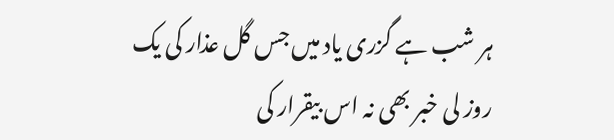ہر شب ہے گزری یاد میں جس گل عذار کی یک روز لی خبر بھی نہ اس بیقرار کی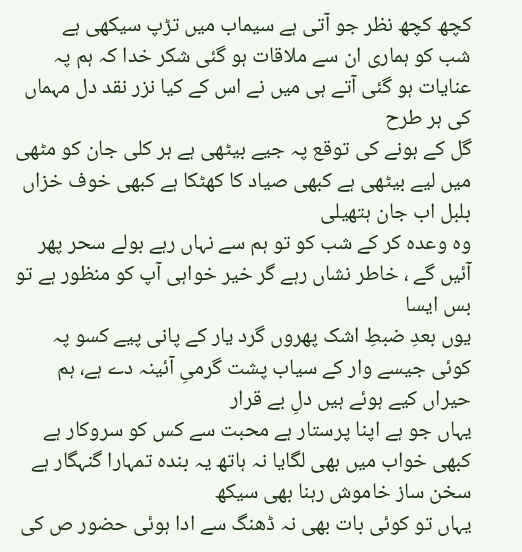کچھ کچھ نظر جو آتی ہے سیماب میں تڑپ سیکھی ہے
شب کو ہماری ان سے ملاقات ہو گئی شکر خدا کہ ہم پہ عنایات ہو گئی آتے ہی میں نے اس کے کیا نزر نقد دل مہماں کی ہر طرح
گل کے ہونے کی توقع پہ جیے بیٹھی ہے ہر کلی جان کو مٹھی میں لیے بیٹھی ہے کبھی صیاد کا کھٹکا ہے کبھی خوف خزاں بلبل اب جان ہتھیلی
وہ وعدہ کر کے شب کو تو ہم سے نہاں رہے بولے سحر پھر آئیں گے ، خاطر نشاں رہے گر خیر خواہی آپ کو منظور ہے تو بس ایسا
یوں بعدِ ضبطِ اشک پھروں گرد یار کے پانی پیے کسو پہ کوئی جیسے وار کے سیاب پشت گرمیِ آئینہ دے ہے، ہم حیراں کیے ہوئے ہیں دلِ بے قرار
یہاں جو ہے اپنا پرستار ہے محبت سے کس کو سروکار ہے کبھی خواب میں بھی لگایا نہ ہاتھ یہ بندہ تمہارا گنہگار ہے سخن ساز خاموش رہنا بھی سیکھ
یہاں تو کوئی بات بھی نہ ڈھنگ سے ادا ہوئی حضور ص کی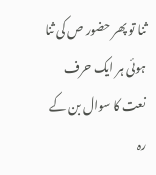ثنا تو پھر حضور ص کی ثنا ہوئی ہر ایک حرف نعت کا سوال بن کے رہ